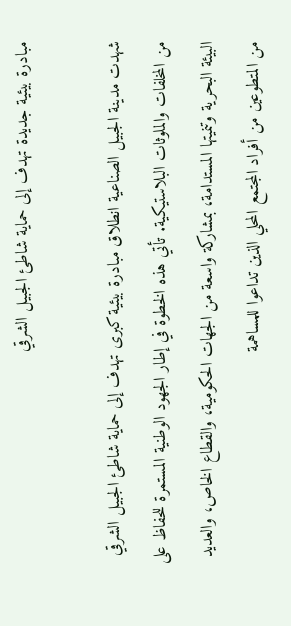مبادرة بيئية جديدة تهدف إلى حماية شاطئ الجبيل الشرقي

شهدت مدينة الجبيل الصناعية انطلاق مبادرة بيئية كبرى تهدف إلى حماية شاطئ الجبيل الشرقي من المخلفات والملوثات البلاستيكية. تأتي هذه الخطوة في إطار الجهود الوطنية المستمرة للحفاظ على البيئة البحرية وتنميتها المستدامة، بمشاركة واسعة من الجهات الحكومية، والقطاع الخاص، والعديد من المتطوعين من أفراد المجتمع المحلي الذين تداعوا للمساهمة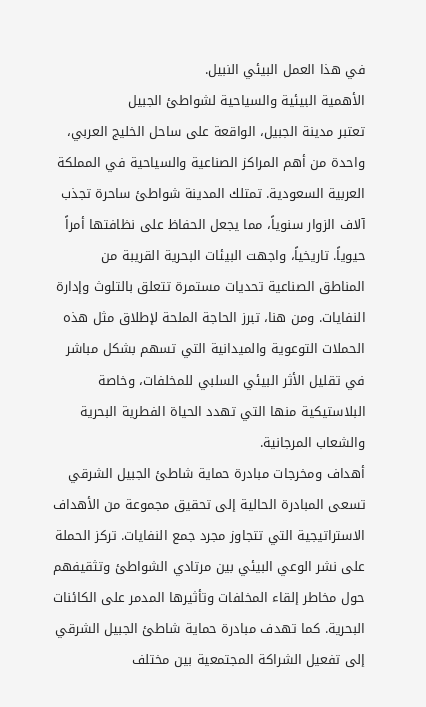في هذا العمل البيئي النبيل.
الأهمية البيئية والسياحية لشواطئ الجبيل
تعتبر مدينة الجبيل، الواقعة على ساحل الخليج العربي، واحدة من أهم المراكز الصناعية والسياحية في المملكة العربية السعودية. تمتلك المدينة شواطئ ساحرة تجذب آلاف الزوار سنوياً، مما يجعل الحفاظ على نظافتها أمراً حيوياً. تاريخياً، واجهت البيئات البحرية القريبة من المناطق الصناعية تحديات مستمرة تتعلق بالتلوث وإدارة النفايات. ومن هنا، تبرز الحاجة الملحة لإطلاق مثل هذه الحملات التوعوية والميدانية التي تسهم بشكل مباشر في تقليل الأثر البيئي السلبي للمخلفات، وخاصة البلاستيكية منها التي تهدد الحياة الفطرية البحرية والشعاب المرجانية.
أهداف ومخرجات مبادرة حماية شاطئ الجبيل الشرقي
تسعى المبادرة الحالية إلى تحقيق مجموعة من الأهداف الاستراتيجية التي تتجاوز مجرد جمع النفايات. تركز الحملة على نشر الوعي البيئي بين مرتادي الشواطئ وتثقيفهم حول مخاطر إلقاء المخلفات وتأثيرها المدمر على الكائنات البحرية. كما تهدف مبادرة حماية شاطئ الجبيل الشرقي إلى تفعيل الشراكة المجتمعية بين مختلف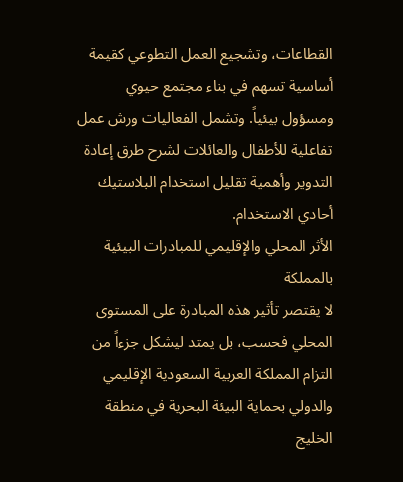القطاعات، وتشجيع العمل التطوعي كقيمة أساسية تسهم في بناء مجتمع حيوي ومسؤول بيئياً. وتشمل الفعاليات ورش عمل تفاعلية للأطفال والعائلات لشرح طرق إعادة التدوير وأهمية تقليل استخدام البلاستيك أحادي الاستخدام.
الأثر المحلي والإقليمي للمبادرات البيئية بالمملكة
لا يقتصر تأثير هذه المبادرة على المستوى المحلي فحسب، بل يمتد ليشكل جزءاً من التزام المملكة العربية السعودية الإقليمي والدولي بحماية البيئة البحرية في منطقة الخليج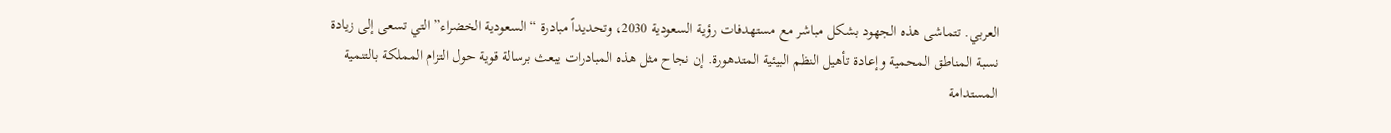العربي. تتماشى هذه الجهود بشكل مباشر مع مستهدفات رؤية السعودية 2030، وتحديداً مبادرة “السعودية الخضراء” التي تسعى إلى زيادة نسبة المناطق المحمية وإعادة تأهيل النظم البيئية المتدهورة. إن نجاح مثل هذه المبادرات يبعث برسالة قوية حول التزام المملكة بالتنمية المستدامة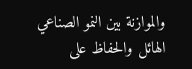والموازنة بين النمو الصناعي الهائل والحفاظ على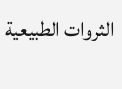الثروات الطبيعية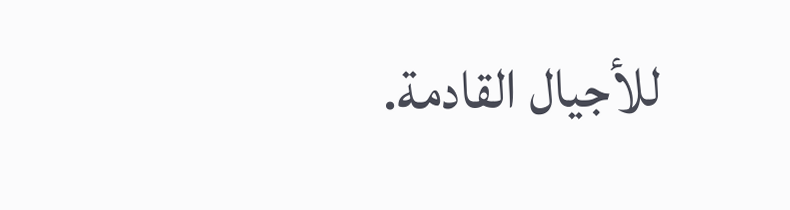للأجيال القادمة.